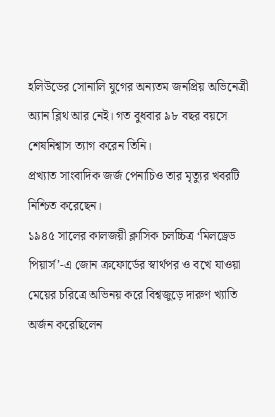হলিউডের সোনালি যুগের অন্যতম জনপ্রিয় অভিনেত্রী অ্যান ব্লিথ আর নেই। গত বুধবার ৯৮ বছর বয়সে শেষনিশ্বাস ত্যাগ করেন তিনি।
প্রখ্যাত সাংবাদিক জর্জ পেনাচিও তার মৃত্যুর খবরটি নিশ্চিত করেছেন।
১৯৪৫ সালের কালজয়ী ক্লাসিক চলচ্চিত্র ‘মিলড্রেড পিয়ার্স’-এ জোন ক্রফোর্ডের স্বার্থপর ও বখে যাওয়া মেয়ের চরিত্রে অভিনয় করে বিশ্বজুড়ে দারুণ খ্যাতি অর্জন করেছিলেন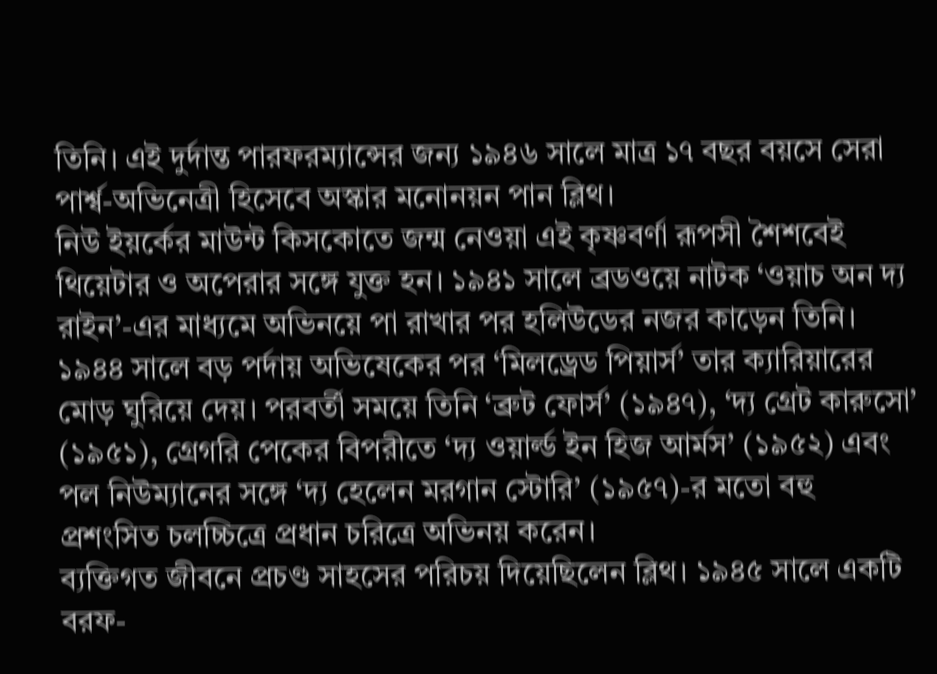তিনি। এই দুর্দান্ত পারফরম্যান্সের জন্য ১৯৪৬ সালে মাত্র ১৭ বছর বয়সে সেরা পার্শ্ব-অভিনেত্রী হিসেবে অস্কার মনোনয়ন পান ব্লিথ।
নিউ ইয়র্কের মাউন্ট কিসকোতে জন্ম নেওয়া এই কৃষ্ণবর্ণা রূপসী শৈশবেই থিয়েটার ও অপেরার সঙ্গে যুক্ত হন। ১৯৪১ সালে ব্রডওয়ে নাটক ‘ওয়াচ অন দ্য রাইন’-এর মাধ্যমে অভিনয়ে পা রাখার পর হলিউডের নজর কাড়েন তিনি। ১৯৪৪ সালে বড় পর্দায় অভিষেকের পর ‘মিলড্রেড পিয়ার্স’ তার ক্যারিয়ারের মোড় ঘুরিয়ে দেয়। পরবর্তী সময়ে তিনি ‘ব্রুট ফোর্স’ (১৯৪৭), ‘দ্য গ্রেট কারুসো’ (১৯৫১), গ্রেগরি পেকের বিপরীতে ‘দ্য ওয়ার্ল্ড ইন হিজ আর্মস’ (১৯৫২) এবং পল নিউম্যানের সঙ্গে ‘দ্য হেলেন মরগান স্টোরি’ (১৯৫৭)-র মতো বহু প্রশংসিত চলচ্চিত্রে প্রধান চরিত্রে অভিনয় করেন।
ব্যক্তিগত জীবনে প্রচণ্ড সাহসের পরিচয় দিয়েছিলেন ব্লিথ। ১৯৪৫ সালে একটি বরফ-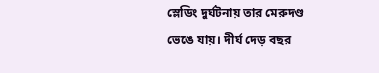স্লেডিং দুর্ঘটনায় তার মেরুদণ্ড ভেঙে যায়। দীর্ঘ দেড় বছর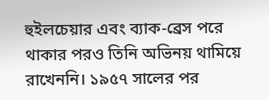হুইলচেয়ার এবং ব্যাক-ব্রেস পরে থাকার পরও তিনি অভিনয় থামিয়ে রাখেননি। ১৯৫৭ সালের পর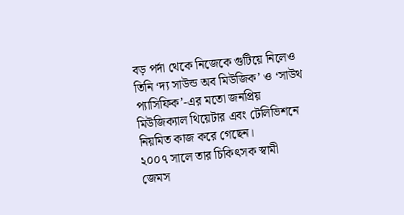বড় পর্দা থেকে নিজেকে গুটিয়ে নিলেও তিনি ‘দ্য সাউন্ড অব মিউজিক’ ও ‘সাউথ প্যাসিফিক’-এর মতো জনপ্রিয় মিউজিক্যাল থিয়েটার এবং টেলিভিশনে নিয়মিত কাজ করে গেছেন।
২০০৭ সালে তার চিকিৎসক স্বামী জেমস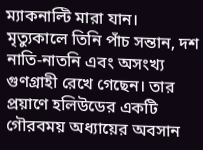ম্যাকনাল্টি মারা যান।
মৃত্যুকালে তিনি পাঁচ সন্তান, দশ নাতি-নাতনি এবং অসংখ্য গুণগ্রাহী রেখে গেছেন। তার প্রয়াণে হলিউডের একটি গৌরবময় অধ্যায়ের অবসান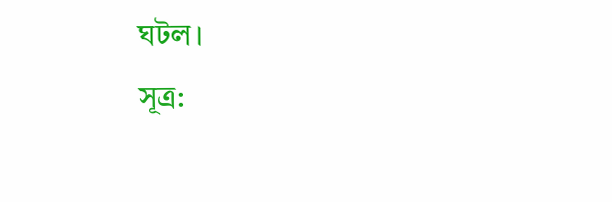ঘটল।
সূত্র: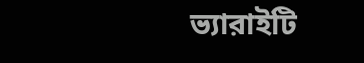ভ্যারাইটি